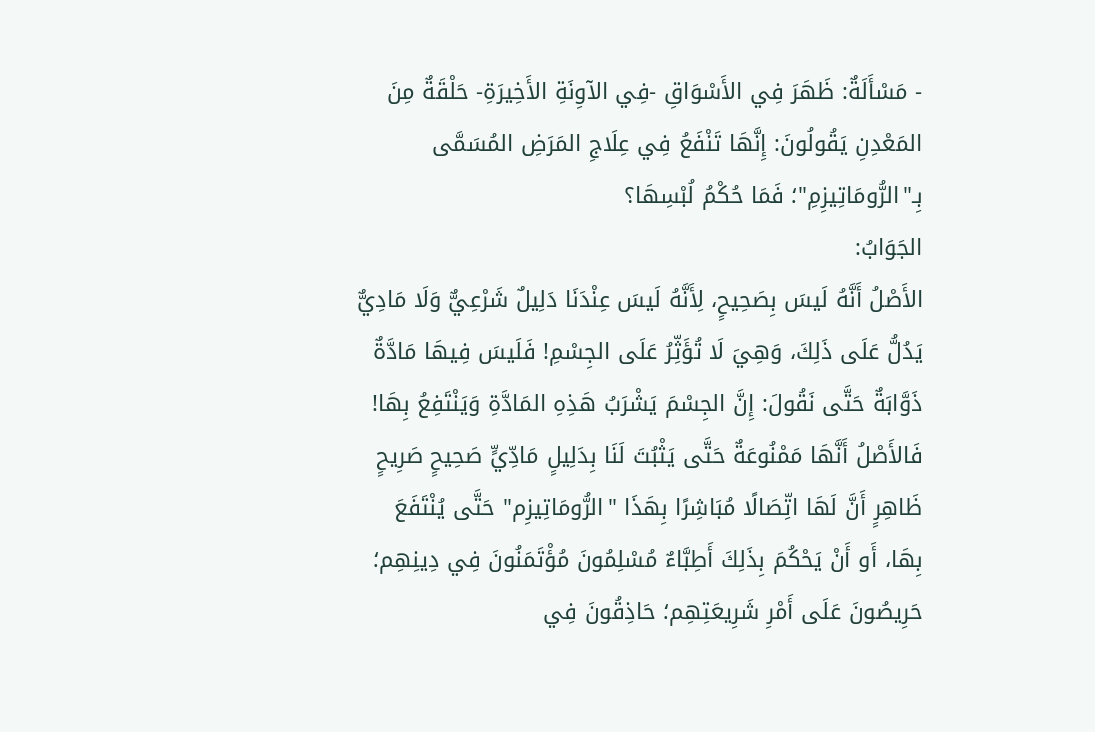- مَسْأَلَةٌ: ظَهَرَ فِي الأَسْوَاقِ -فِي الآوِنَةِ الأَخِيرَةِ- حَلْقَةٌ مِنَ المَعْدِنِ يَقُولُونَ: إِنَّهَا تَنْفَعُ فِي عِلَاجِ المَرَضِ المُسَمَّى بِـ"الرُّومَاتِيزِمِ"؛ فَمَا حُكْمُ لُبْسِهَا؟
الجَوَابُ:
الأَصْلُ أَنَّهُ لَيسَ بِصَحِيحٍ، لِأَنَّهُ لَيسَ عِنْدَنَا دَلِيلٌ شَرْعِيٌّ وَلَا مَادِيٌّ يَدُلُّ عَلَى ذَلِكَ، وَهِيَ لَا تُؤَثِّرُ عَلَى الجِسْمِ! فَلَيسَ فِيهَا مَادَّةٌ ذَوَّابَةٌ حَتَّى نَقُولَ: إِنَّ الجِسْمَ يَشْرَبُ هَذِهِ المَادَّةِ وَيَنْتَفِعُ بِهَا!
فَالأَصْلُ أَنَّهَا مَمْنُوعَةٌ حَتَّى يَثْبُتَ لَنَا بِدَلِيلٍ مَادِّيٍّ صَحِيحٍ صَرِيحٍ ظَاهِرٍ أَنَّ لَهَا اتِّصَالًا مُبَاشِرًا بِهَذَا "الرُّومَاتِيزِم" حَتَّى يُنْتَفَعَ بِهَا، أَو أَنْ يَحْكُمَ بِذَلِكَ أَطِبَّاءٌ مُسْلِمُونَ مُؤْتَمَنُونَ فِي دِينِهِم؛ حَرِيصُونَ عَلَى أَمْرِ شَرِيعَتِهِم؛ حَاذِقُونَ فِي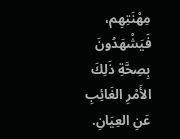مِهْنَتِهِم، فَيَشْهَدُونَ بِصِحَّةِ ذَلِكَ الأَمْرِ الغَائِبِ عَنِ العِيَانِ.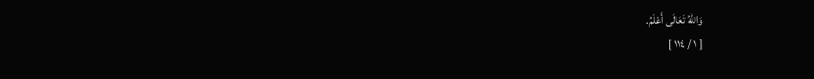وَاللهُ تَعَالَى أَعْلَمُ.
[ ١ / ١١٤ ]